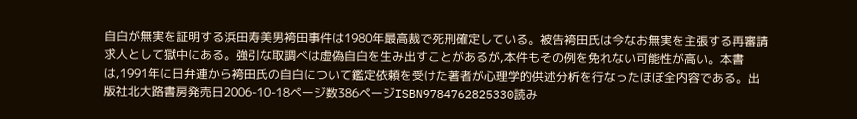自白が無実を証明する浜田寿美男袴田事件は1980年最高裁で死刑確定している。被告袴田氏は今なお無実を主張する再審請求人として獄中にある。強引な取調べは虚偽自白を生み出すことがあるが,本件もその例を免れない可能性が高い。本書は,1991年に日弁連から袴田氏の自白について鑑定依頼を受けた著者が心理学的供述分析を行なったほぼ全内容である。出版社北大路書房発売日2006-10-18ページ数386ページISBN9784762825330読み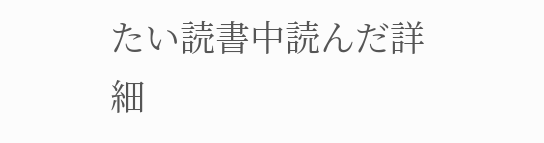たい読書中読んだ詳細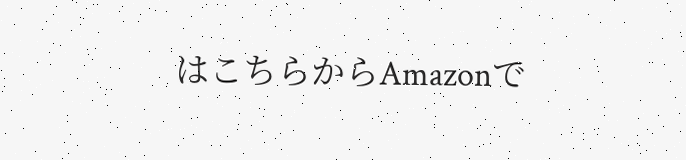はこちらからAmazonで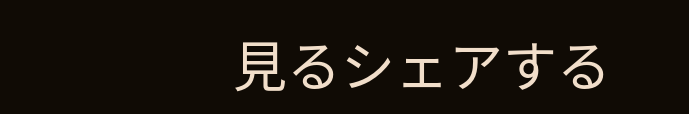見るシェアする